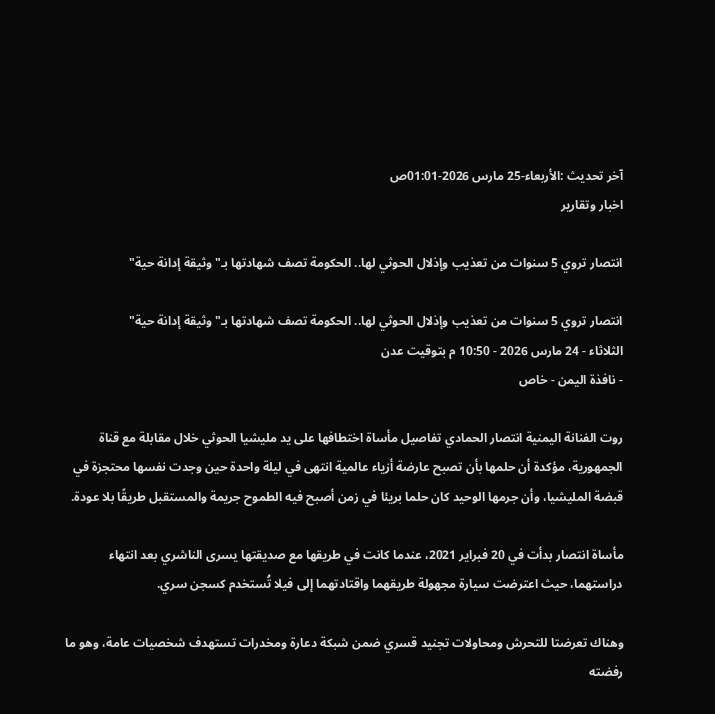آخر تحديث :الأربعاء-25 مارس 2026-01:01ص
اخبار وتقارير

انتصار تروي 5 سنوات من تعذيب وإذلال الحوثي لها.. الحكومة تصف شهادتها بـ"وثيقة إدانة حية"

انتصار تروي 5 سنوات من تعذيب وإذلال الحوثي لها.. الحكومة تصف شهادتها بـ"وثيقة إدانة حية"
الثلاثاء - 24 مارس 2026 - 10:50 م بتوقيت عدن
- نافذة اليمن - خاص

روت الفنانة اليمنية انتصار الحمادي تفاصيل مأساة اختطافها على يد مليشيا الحوثي خلال مقابلة مع قناة الجمهورية، مؤكدة أن حلمها بأن تصبح عارضة أزياء عالمية انتهى في ليلة واحدة حين وجدت نفسها محتجزة في قبضة المليشيا، وأن جرمها الوحيد كان حلما بريئا في زمن أصبح فيه الطموح جريمة والمستقبل طريقًا بلا عودة.

مأساة انتصار بدأت في 20 فبراير 2021، عندما كانت في طريقها مع صديقتها يسرى الناشري بعد انتهاء دراستهما، حيث اعترضت سيارة مجهولة طريقهما واقتادتهما إلى فيلا تُستخدم كسجن سري.

وهناك تعرضتا للتحرش ومحاولات تجنيد قسري ضمن شبكة دعارة ومخدرات تستهدف شخصيات عامة، وهو ما رفضته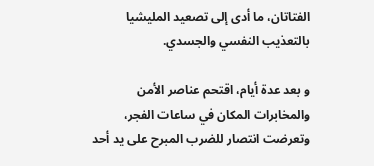الفتاتان، ما أدى إلى تصعيد المليشيا بالتعذيب النفسي والجسدي.

و بعد عدة أيام، اقتحم عناصر الأمن والمخابرات المكان في ساعات الفجر، وتعرضت انتصار للضرب المبرح على يد أحد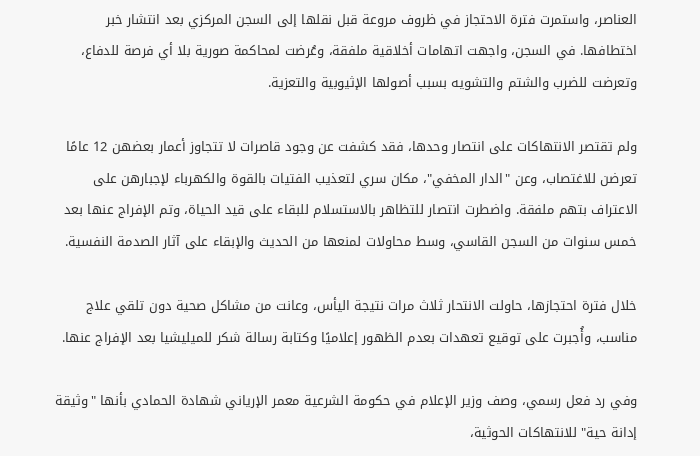العناصر، واستمرت فترة الاحتجاز في ظروف مروعة قبل نقلها إلى السجن المركزي بعد انتشار خبر اختطافها. في السجن، واجهت اتهامات أخلاقية ملفقة، وعُرضت لمحاكمة صورية بلا أي فرصة للدفاع، وتعرضت للضرب والشتم والتشويه بسبب أصولها الإثيوبية والتعزية.

ولم تقتصر الانتهاكات على انتصار وحدها، فقد كشفت عن وجود قاصرات لا تتجاوز أعمار بعضهن 12 عامًا تعرضن للاغتصاب، وعن "الدار المخفي"، مكان سري لتعذيب الفتيات بالقوة والكهرباء لإجبارهن على الاعتراف بتهم ملفقة. واضطرت انتصار للتظاهر بالاستسلام للبقاء على قيد الحياة، وتم الإفراج عنها بعد خمس سنوات من السجن القاسي، وسط محاولات لمنعها من الحديث والإبقاء على آثار الصدمة النفسية.

خلال فترة احتجازها، حاولت الانتحار ثلاث مرات نتيجة اليأس، وعانت من مشاكل صحية دون تلقي علاج مناسب، وأُجبرت على توقيع تعهدات بعدم الظهور إعلاميًا وكتابة رسالة شكر للميليشيا بعد الإفراج عنها.

وفي رد فعل رسمي، وصف وزير الإعلام في حكومة الشرعية معمر الإرياني شهادة الحمادي بأنها "وثيقة إدانة حية" للانتهاكات الحوثية،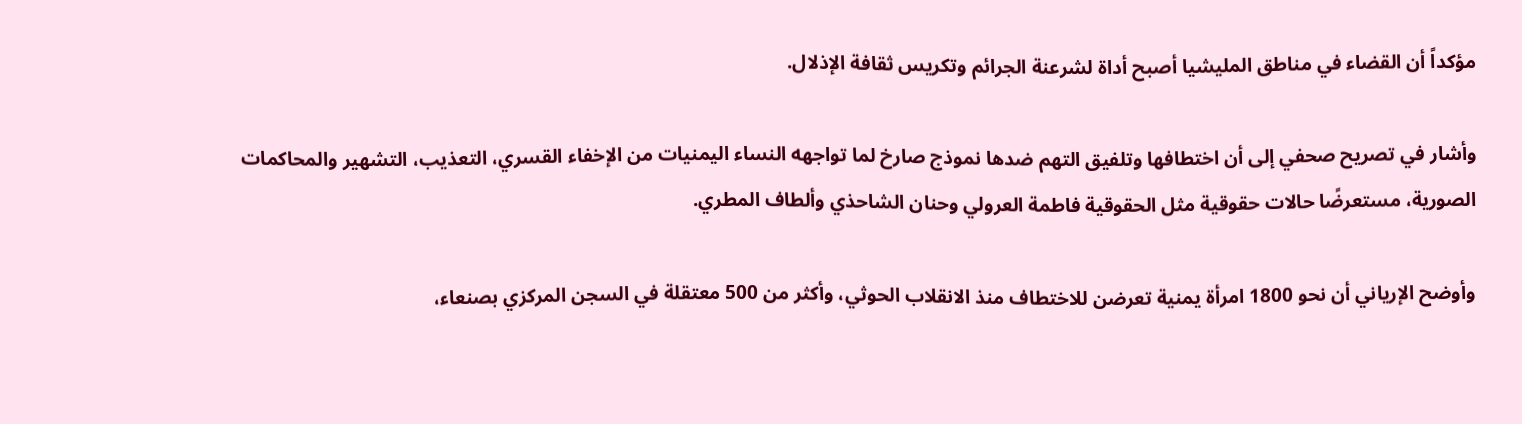مؤكداً أن القضاء في مناطق المليشيا أصبح أداة لشرعنة الجرائم وتكريس ثقافة الإذلال.

وأشار في تصريح صحفي إلى أن اختطافها وتلفيق التهم ضدها نموذج صارخ لما تواجهه النساء اليمنيات من الإخفاء القسري، التعذيب، التشهير والمحاكمات الصورية، مستعرضًا حالات حقوقية مثل الحقوقية فاطمة العرولي وحنان الشاحذي وألطاف المطري.

وأوضح الإرياني أن نحو 1800 امرأة يمنية تعرضن للاختطاف منذ الانقلاب الحوثي، وأكثر من 500 معتقلة في السجن المركزي بصنعاء،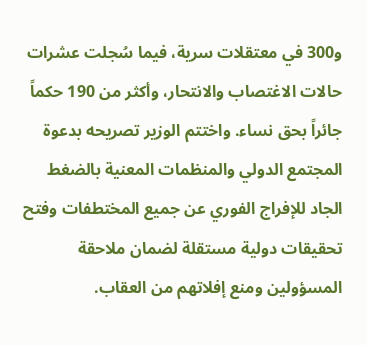و300 في معتقلات سرية، فيما سُجلت عشرات حالات الاغتصاب والانتحار، وأكثر من 190 حكماً جائراً بحق نساء. واختتم الوزير تصريحه بدعوة المجتمع الدولي والمنظمات المعنية بالضغط الجاد للإفراج الفوري عن جميع المختطفات وفتح تحقيقات دولية مستقلة لضمان ملاحقة المسؤولين ومنع إفلاتهم من العقاب.